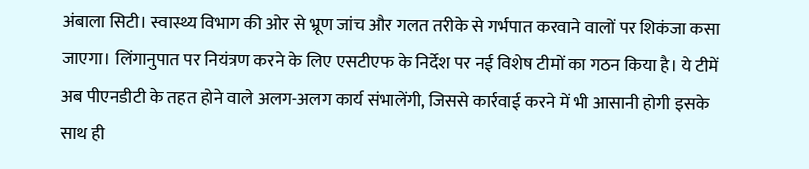अंबाला सिटी। स्वास्थ्य विभाग की ओर से भ्रूण जांच और गलत तरीके से गर्भपात करवाने वालों पर शिकंजा कसा जाएगा। लिंगानुपात पर नियंत्रण करने के लिए एसटीएफ के निर्देश पर नई विशेष टीमों का गठन किया है। ये टीमें अब पीएनडीटी के तहत होने वाले अलग-अलग कार्य संभालेंगी, जिससे कार्रवाई करने में भी आसानी होगी इसके साथ ही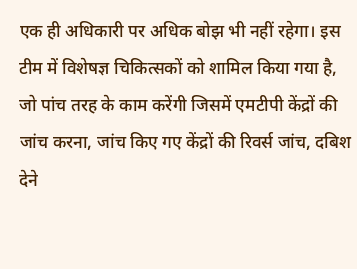एक ही अधिकारी पर अधिक बोझ भी नहीं रहेगा। इस टीम में विशेषज्ञ चिकित्सकों को शामिल किया गया है, जो पांच तरह के काम करेंगी जिसमें एमटीपी केंद्रों की जांच करना, जांच किए गए केंद्रों की रिवर्स जांच, दबिश देने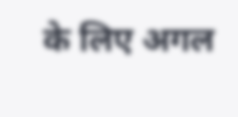के लिए अगल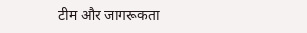टीम और जागरूकता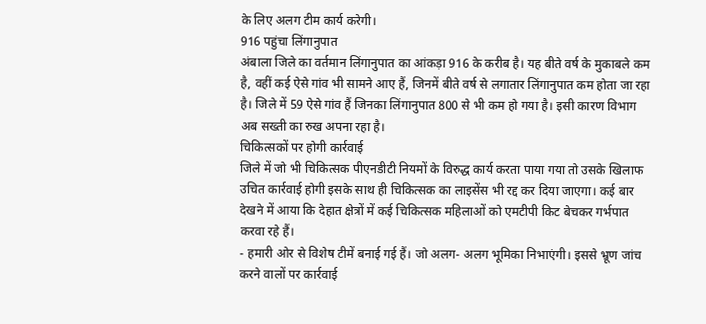के लिए अलग टीम कार्य करेगी।
916 पहुंचा लिंगानुपात
अंबाला जिले का वर्तमान लिंगानुपात का आंकड़ा 916 के करीब है। यह बीते वर्ष के मुकाबले कम है, वहीं कई ऐसे गांव भी सामने आए हैं, जिनमें बीते वर्ष से लगातार लिंगानुपात कम होता जा रहा है। जिले में 59 ऐसे गांव हैं जिनका लिंगानुपात 800 से भी कम हो गया है। इसी कारण विभाग अब सख्ती का रुख अपना रहा है।
चिकित्सकों पर होगी कार्रवाई
जिले में जो भी चिकित्सक पीएनडीटी नियमों के विरुद्ध कार्य करता पाया गया तो उसके खिलाफ उचित कार्रवाई होगी इसके साथ ही चिकित्सक का लाइसेंस भी रद्द कर दिया जाएगा। कई बार देखने में आया कि देहात क्षेत्रों में कई चिकित्सक महिलाओं को एमटीपी किट बेचकर गर्भपात करवा रहे हैं।
- हमारी ओर से विशेष टीमें बनाई गई हैं। जो अलग- अलग भूमिका निभाएंगी। इससे भ्रूण जांच करने वालों पर कार्रवाई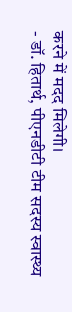करने में मदद मिलेगी।
- डॉ. हितार्थ, पीएनडीटी टीम सदस्य स्वास्थ्य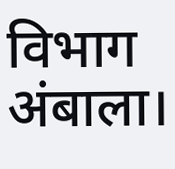विभाग अंबाला।